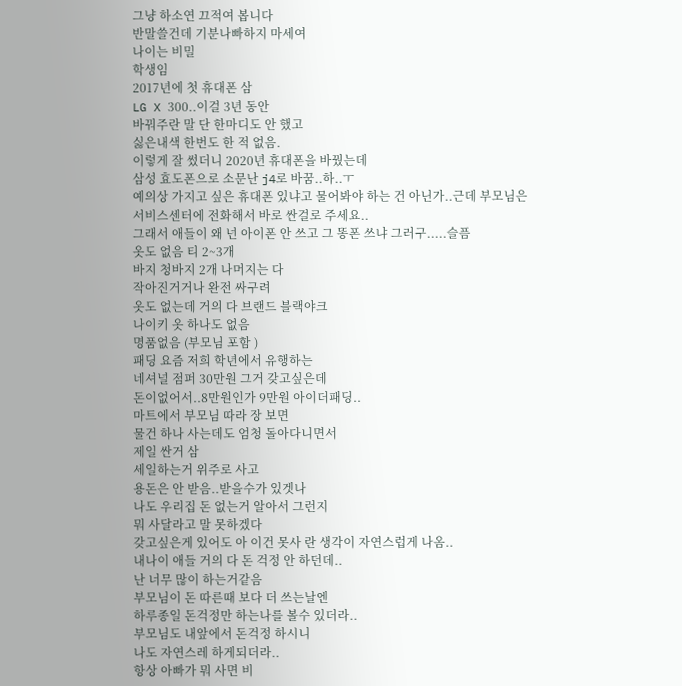그냥 하소연 끄적여 봅니다
반말쓸건데 기분나빠하지 마세여
나이는 비밀
학생임
2017년에 첫 휴대폰 삼
LG X 300..이걸 3년 동안
바꿔주란 말 단 한마디도 안 했고
싫은내색 한번도 한 적 없음.
이렇게 잘 썼더니 2020년 휴대폰을 바꿨는데
삼성 효도폰으로 소문난 j4로 바꿈..하..ㅜ
예의상 가지고 싶은 휴대폰 있냐고 물어봐야 하는 건 아닌가..근데 부모님은
서비스센터에 전화해서 바로 싼걸로 주세요..
그래서 애들이 왜 넌 아이폰 안 쓰고 그 똥폰 쓰냐 그러구.....슬픔
옷도 없음 티 2~3개
바지 청바지 2개 나머지는 다
작아진거거나 완전 싸구려
옷도 없는데 거의 다 브랜드 블랙야크
나이키 옷 하나도 없음
명품없음 (부모님 포함 )
패딩 요즘 저희 학년에서 유행하는
네셔널 점퍼 30만원 그거 갖고싶은데
돈이없어서..8만원인가 9만원 아이더패딩..
마트에서 부모님 따라 장 보면
물건 하나 사는데도 엄청 돌아다니면서
제일 싼거 삼
세일하는거 위주로 사고
용돈은 안 받음..받을수가 있겟나
나도 우리집 돈 없는거 알아서 그런지
뭐 사달라고 말 못하겠다
갖고싶은게 있어도 아 이건 못사 란 생각이 자연스럽게 나옴..
내나이 애들 거의 다 돈 걱정 안 하던데..
난 너무 많이 하는거같음
부모님이 돈 따른때 보다 더 쓰는날엔
하루종일 돈걱정만 하는나를 볼수 있더라..
부모님도 내앞에서 돈걱정 하시니
나도 자연스레 하게되더라..
항상 아빠가 뭐 사면 비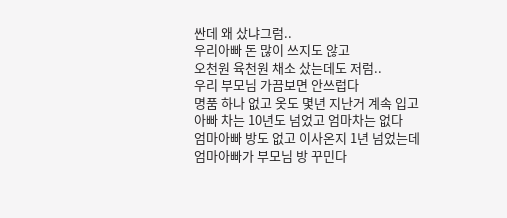싼데 왜 샀냐그럼..
우리아빠 돈 많이 쓰지도 않고
오천원 육천원 채소 샀는데도 저럼..
우리 부모님 가끔보면 안쓰럽다
명품 하나 없고 옷도 몇년 지난거 계속 입고
아빠 차는 10년도 넘었고 엄마차는 없다
엄마아빠 방도 없고 이사온지 1년 넘었는데
엄마아빠가 부모님 방 꾸민다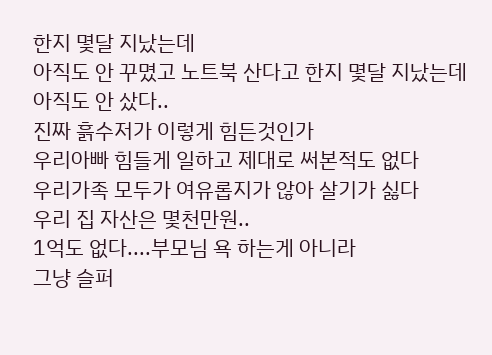한지 몇달 지났는데
아직도 안 꾸몄고 노트북 산다고 한지 몇달 지났는데
아직도 안 샀다..
진짜 흙수저가 이렇게 힘든것인가
우리아빠 힘들게 일하고 제대로 써본적도 없다
우리가족 모두가 여유롭지가 않아 살기가 싫다
우리 집 자산은 몇천만원..
1억도 없다....부모님 욕 하는게 아니라
그냥 슬퍼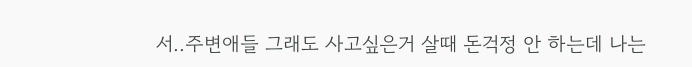서..주변애들 그래도 사고싶은거 살때 돈걱정 안 하는데 나는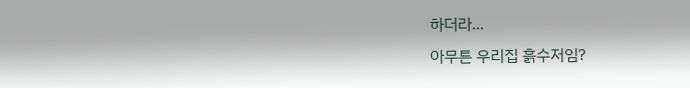하더라...
아무튼 우리집 흙수저임?